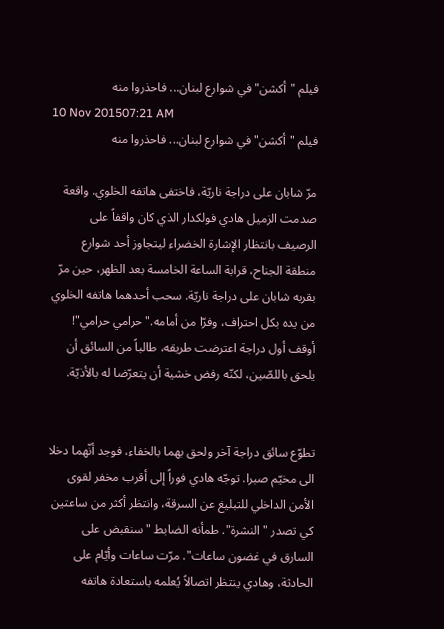فيلم "أكشن" في شوارع لبنان... فاحذروا منه
10 Nov 201507:21 AM
فيلم "أكشن" في شوارع لبنان... فاحذروا منه

مرّ شابان على دراجة ناريّة، فاختفى هاتفه الخلوي. واقعة صدمت الزميل هادي فولكدار الذي كان واقفاً على الرصيف بانتظار الإشارة الخضراء ليتجاوز أحد شوارع منطقة الجناح، قرابة الساعة الخامسة بعد الظهر، حين مرّ بقربه شابان على دراجة ناريّة. سحب أحدهما هاتفه الخلوي من يده بكل احتراف، وفرّا من أمامه."حرامي حرامي"! أوقف أول دراجة اعترضت طريقه، طالباً من السائق أن يلحق باللصّين، لكنّه رفض خشية أن يتعرّضا له بالأذيّة.


تطوّع سائق دراجة آخر ولحق بهما بالخفاء، فوجد أنّهما دخلا الى مخيّم صبرا. توجّه هادي فوراً إلى أقرب مخفر لقوى الأمن الداخلي للتبليغ عن السرقة، وانتظر أكثر من ساعتين كي تصدر "النشرة". طمأنه الضابط "سنقبض على السارق في غضون ساعات". مرّت ساعات وأيّام على الحادثة، وهادي ينتظر اتصالاً يُعلمه باستعادة هاتفه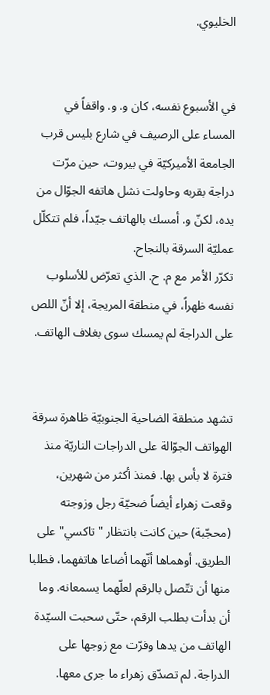الخليوي.


في الأسبوع نفسه، كان و. و. واقفاً في المساء على الرصيف في شارع بليس قرب الجامعة الأميركيّة في بيروت، حين مرّت دراجة بقربه وحاولت نشل هاتفه الجوّال من يده، لكنّ و. أمسك بالهاتف جيّداً، فلم تتكلّل عمليّة السرقة بالنجاح.
تكرّر الأمر مع م. ح. الذي تعرّض للأسلوب نفسه ظهراً، في منطقة المريجة، إلا أنّ اللص على الدراجة لم يمسك سوى بغلاف الهاتف.


تشهد منطقة الضاحية الجنوبيّة ظاهرة سرقة الهواتف الجوّالة على الدراجات الناريّة منذ فترة لا بأس بها. فمنذ أكثر من شهرين، وقعت زهراء أيضاً ضحيّة رجل وزوجته (محجّبة) حين كانت بانتظار "تاكسي" على الطريق. أوهماها أنّهما أضاعا هاتفهما، فطلبا منها أن تتّصل بالرقم لعلّهما يسمعانه. وما أن بدأت بطلب الرقم، حتّى سحبت السيّدة الهاتف من يدها وفرّت مع زوجها على الدراجة. لم تصدّق زهراء ما جرى معها.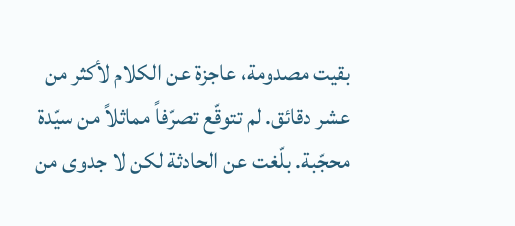بقيت مصدومة، عاجزة عن الكلام لأكثر من عشر دقائق. لم تتوقّع تصرّفاً مماثلاً من سيّدة محجّبة. بلّغت عن الحادثة لكن لا جدوى من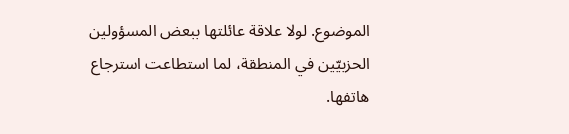الموضوع. لولا علاقة عائلتها ببعض المسؤولين الحزبيّين في المنطقة، لما استطاعت استرجاع هاتفها.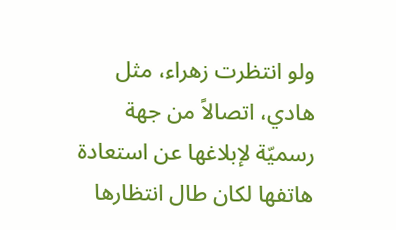ولو انتظرت زهراء، مثل هادي، اتصالاً من جهة رسميّة لإبلاغها عن استعادة هاتفها لكان طال انتظارها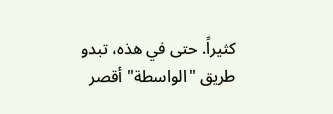كثيراً. حتى في هذه، تبدو طريق "الواسطة" أقصر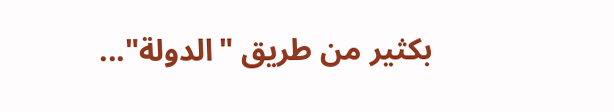بكثير من طريق "الدولة"...